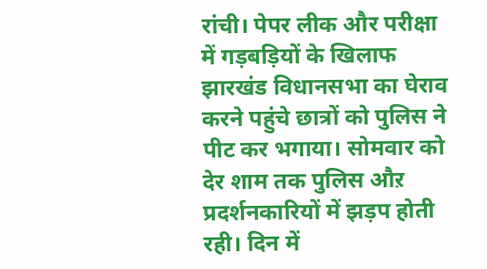रांची। पेपर लीक और परीक्षा में गड़बड़ियों के खिलाफ झारखंड विधानसभा का घेराव करने पहुंचे छात्रों को पुलिस ने पीट कर भगाया। सोमवार को देर शाम तक पुलिस औऱ प्रदर्शनकारियों में झड़प होती रही। दिन में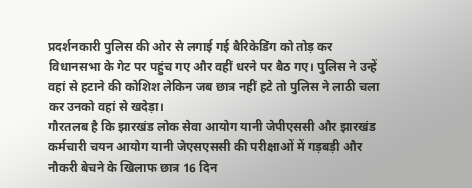प्रदर्शनकारी पुलिस की ओर से लगाई गई बैरिकेडिंग को तोड़ कर विधानसभा के गेट पर पहुंच गए और वहीं धरने पर बैठ गए। पुलिस ने उन्हें वहां से हटाने की कोशिश लेकिन जब छात्र नहीं हटे तो पुलिस ने लाठी चला कर उनको वहां से खदेड़ा।
गौरतलब है कि झारखंड लोक सेवा आयोग यानी जेपीएससी और झारखंड कर्मचारी चयन आयोग यानी जेएसएससी की परीक्षाओं में गड़बड़ी और नौकरी बेचने के खिलाफ छात्र 16 दिन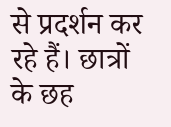से प्रदर्शन कर रहे हैं। छात्रों के छह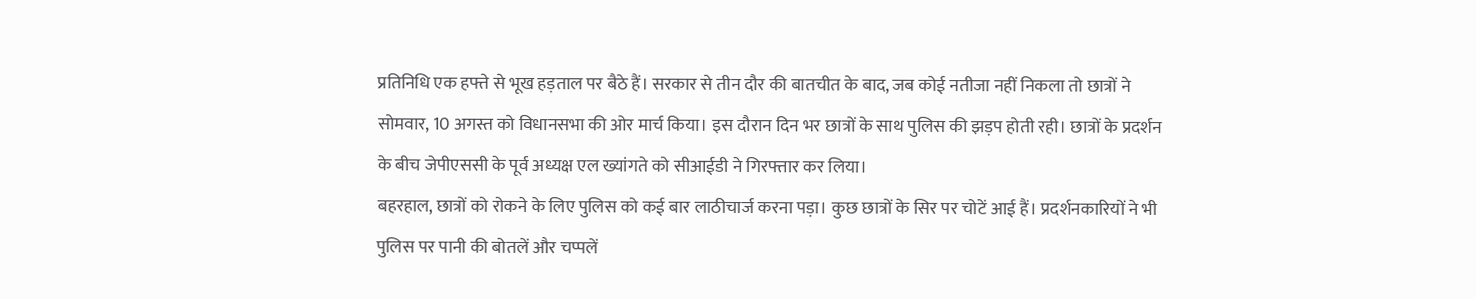प्रतिनिधि एक हफ्ते से भूख हड़ताल पर बैठे हैं। सरकार से तीन दौर की बातचीत के बाद, जब कोई नतीजा नहीं निकला तो छात्रों ने सोमवार, 10 अगस्त को विधानसभा की ओर मार्च किया। इस दौरान दिन भर छात्रों के साथ पुलिस की झड़प होती रही। छात्रों के प्रदर्शन के बीच जेपीएससी के पूर्व अध्यक्ष एल ख्यांगते को सीआईडी ने गिरफ्तार कर लिया।
बहरहाल, छात्रों को रोकने के लिए पुलिस को कई बार लाठीचार्ज करना पड़ा। कुछ छात्रों के सिर पर चोटें आई हैं। प्रदर्शनकारियों ने भी पुलिस पर पानी की बोतलें और चप्पलें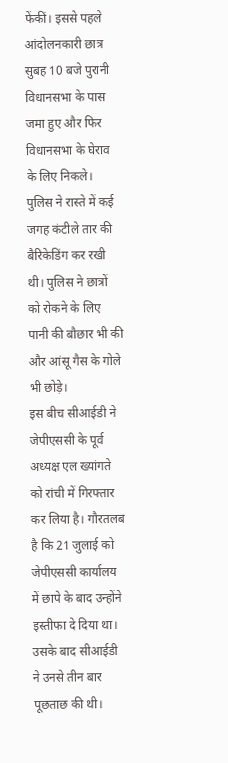फेंकीं। इससे पहले आंदोलनकारी छात्र सुबह 10 बजे पुरानी विधानसभा के पास जमा हुए और फिर विधानसभा के घेराव के लिए निकले। पुलिस ने रास्ते में कई जगह कंटीले तार की बैरिकेडिंग कर रखी थी। पुलिस ने छात्रों को रोकने के लिए पानी की बौछार भी की और आंसू गैस के गोले भी छोड़े।
इस बीच सीआईडी ने जेपीएससी के पूर्व अध्यक्ष एल ख्यांगते को रांची में गिरफ्तार कर लिया है। गौरतलब है कि 21 जुलाई को जेपीएससी कार्यालय में छापे के बाद उन्होंने इस्तीफा दे दिया था। उसके बाद सीआईडी ने उनसे तीन बार पूछताछ की थी।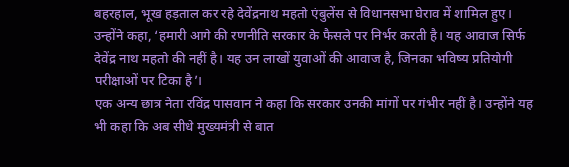बहरहाल, भूख हड़ताल कर रहे देवेंद्रनाथ महतो एंबुलेंस से विधानसभा घेराव में शामिल हुए। उन्होंने कहा, ‘हमारी आगे की रणनीति सरकार के फैसले पर निर्भर करती है। यह आवाज सिर्फ देवेंद्र नाथ महतो की नहीं है। यह उन लाखों युवाओं की आवाज है, जिनका भविष्य प्रतियोगी परीक्षाओं पर टिका है’।
एक अन्य छात्र नेता रविंद्र पासवान ने कहा कि सरकार उनकी मांगों पर गंभीर नहीं है। उन्होंने यह भी कहा कि अब सीधे मुख्यमंत्री से बात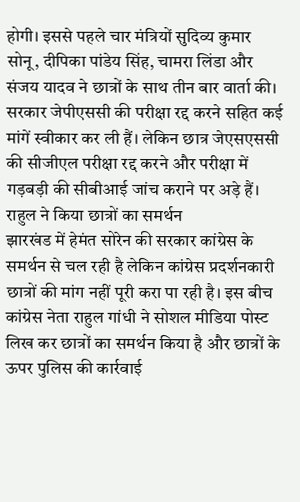होगी। इससे पहले चार मंत्रियों सुदिव्य कुमार सोनू, दीपिका पांडेय सिंह, चामरा लिंडा और संजय यादव ने छात्रों के साथ तीन बार वार्ता की। सरकार जेपीएससी की परीक्षा रद्द करने सहित कई मांगें स्वीकार कर ली हैं। लेकिन छात्र जेएसएससी की सीजीएल परीक्षा रद्द करने और परीक्षा में गड़बड़ी की सीबीआई जांच कराने पर अड़े हैं।
राहुल ने किया छात्रों का समर्थन
झारखंड में हेमंत सोरेन की सरकार कांग्रेस के समर्थन से चल रही है लेकिन कांग्रेस प्रदर्शनकारी छात्रों की मांग नहीं पूरी करा पा रही है। इस बीच कांग्रेस नेता राहुल गांधी ने सोशल मीडिया पोस्ट लिख कर छात्रों का समर्थन किया है और छात्रों के ऊपर पुलिस की कार्रवाई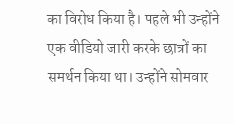का विरोध किया है। पहले भी उन्होंने एक वीडियो जारी करके छात्रों का समर्थन किया था। उन्होंने सोमवार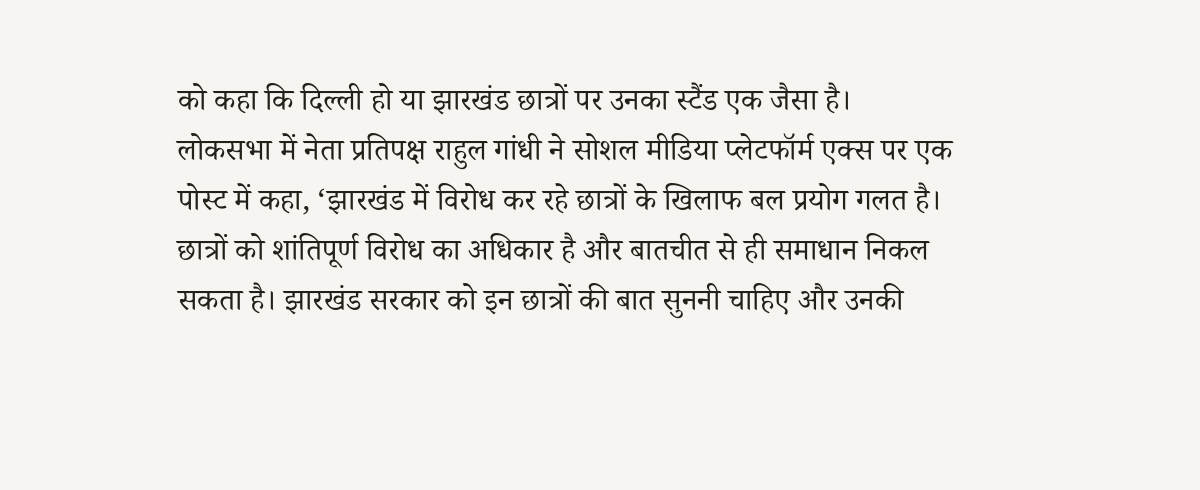को कहा कि दिल्ली हो या झारखंड छात्रों पर उनका स्टैंड एक जैसा है।
लोकसभा में नेता प्रतिपक्ष राहुल गांधी ने सोशल मीडिया प्लेटफॉर्म एक्स पर एक पोस्ट में कहा, ‘झारखंड में विरोध कर रहे छात्रों के खिलाफ बल प्रयोग गलत है। छात्रों को शांतिपूर्ण विरोध का अधिकार है और बातचीत से ही समाधान निकल सकता है। झारखंड सरकार को इन छात्रों की बात सुननी चाहिए और उनकी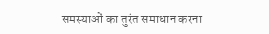समस्याओं का तुरंत समाधान करना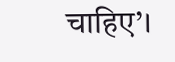चाहिए’।